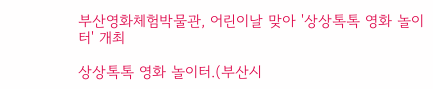부산영화체험박물관, 어린이날 맞아 '상상톡톡 영화 놀이터' 개최

상상톡톡 영화 놀이터.(부산시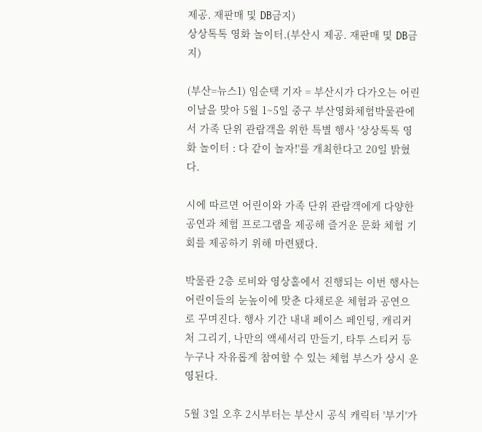제공. 재판매 및 DB금지)
상상톡톡 영화 놀이터.(부산시 제공. 재판매 및 DB금지)

(부산=뉴스1) 임순택 기자 = 부산시가 다가오는 어린이날을 맞아 5월 1~5일 중구 부산영화체험박물관에서 가족 단위 관람객을 위한 특별 행사 '상상톡톡 영화 놀이터 : 다 같이 놀자!'를 개최한다고 20일 밝혔다.

시에 따르면 어린이와 가족 단위 관람객에게 다양한 공연과 체험 프로그램을 제공해 즐거운 문화 체험 기회를 제공하기 위해 마련됐다.

박물관 2층 로비와 영상홀에서 진행되는 이번 행사는 어린이들의 눈높이에 맞춘 다채로운 체험과 공연으로 꾸며진다. 행사 기간 내내 페이스 페인팅, 캐리커처 그리기, 나만의 액세서리 만들기, 타투 스티커 등 누구나 자유롭게 참여할 수 있는 체험 부스가 상시 운영된다.

5월 3일 오후 2시부터는 부산시 공식 캐릭터 '부기'가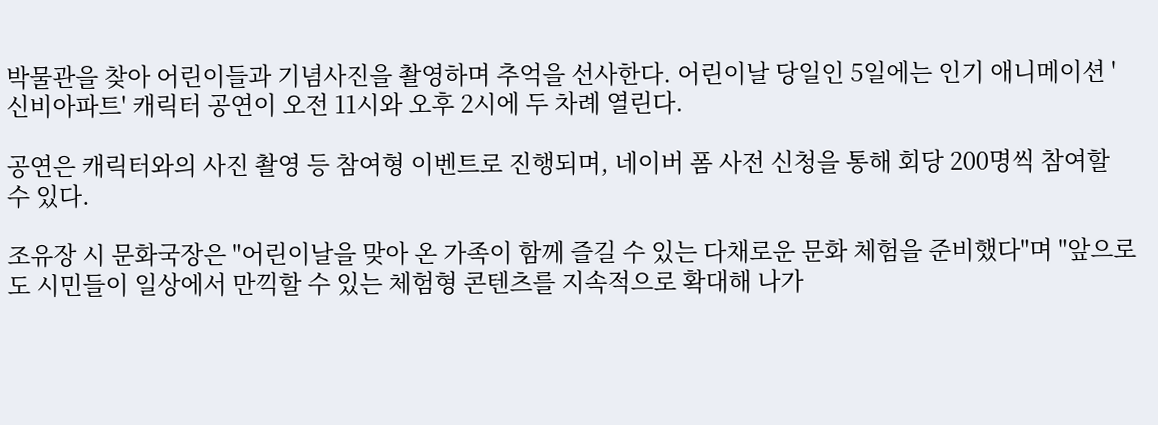박물관을 찾아 어린이들과 기념사진을 촬영하며 추억을 선사한다. 어린이날 당일인 5일에는 인기 애니메이션 '신비아파트' 캐릭터 공연이 오전 11시와 오후 2시에 두 차례 열린다.

공연은 캐릭터와의 사진 촬영 등 참여형 이벤트로 진행되며, 네이버 폼 사전 신청을 통해 회당 200명씩 참여할 수 있다.

조유장 시 문화국장은 "어린이날을 맞아 온 가족이 함께 즐길 수 있는 다채로운 문화 체험을 준비했다"며 "앞으로도 시민들이 일상에서 만끽할 수 있는 체험형 콘텐츠를 지속적으로 확대해 나가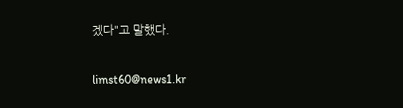겠다"고 말했다.

limst60@news1.kr